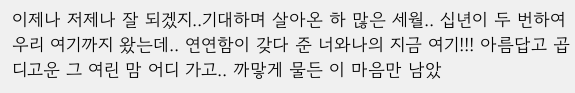이제나 저제나 잘 되겠지..기대하며 살아온 하 많은 세월.. 십년이 두 번하여 우리 여기까지 왔는데.. 연연함이 갖다 준 너와나의 지금 여기!!! 아름답고 곱디고운 그 여린 맘 어디 가고.. 까맣게 물든 이 마음만 남았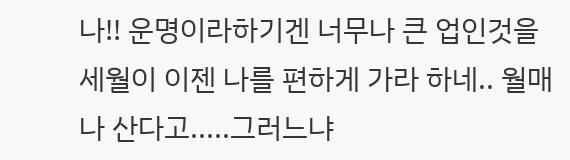나!! 운명이라하기겐 너무나 큰 업인것을 세월이 이젠 나를 편하게 가라 하네.. 월매나 산다고.....그러느냐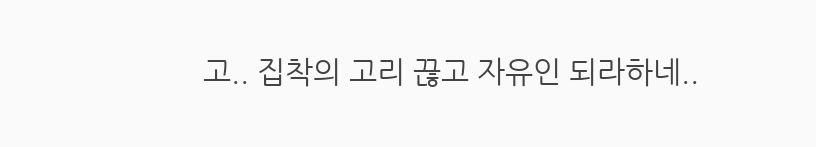고.. 집착의 고리 끊고 자유인 되라하네..